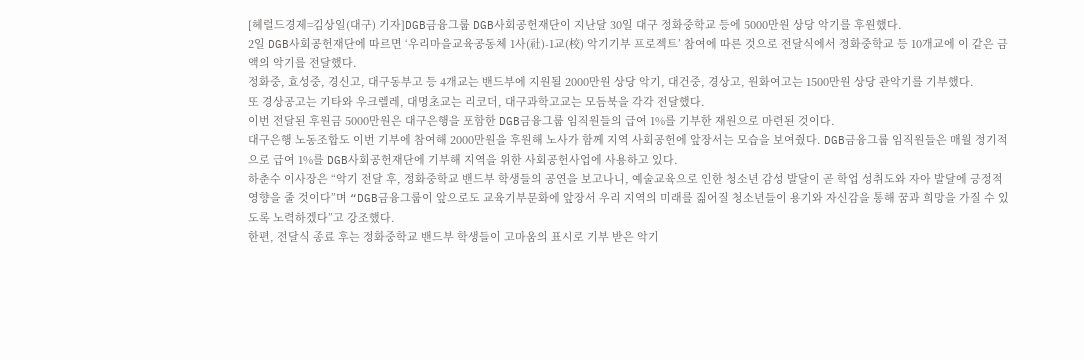[헤럴드경제=김상일(대구) 기자]DGB금융그룹 DGB사회공헌재단이 지난달 30일 대구 정화중학교 등에 5000만원 상당 악기를 후원했다.
2일 DGB사회공헌재단에 따르면 ‘우리마을교육공동체 1사(社)-1교(校) 악기기부 프로젝트’ 참여에 따른 것으로 전달식에서 정화중학교 등 10개교에 이 같은 금액의 악기를 전달했다.
정화중, 효성중, 경신고, 대구동부고 등 4개교는 밴드부에 지원될 2000만원 상당 악기, 대건중, 경상고, 원화여고는 1500만원 상당 관악기를 기부했다.
또 경상공고는 기타와 우크렐레, 대명초교는 리코더, 대구과학고교는 모듬북을 각각 전달했다.
이번 전달된 후원금 5000만원은 대구은행을 포함한 DGB금융그룹 임직원들의 급여 1%를 기부한 재원으로 마련된 것이다.
대구은행 노동조합도 이번 기부에 참여해 2000만원을 후원해 노사가 함께 지역 사회공헌에 앞장서는 모습을 보여줬다. DGB금융그룹 임직원들은 매월 정기적으로 급여 1%를 DGB사회공헌재단에 기부해 지역을 위한 사회공헌사업에 사용하고 있다.
하춘수 이사장은 “악기 전달 후, 정화중학교 밴드부 학생들의 공연을 보고나니, 예술교육으로 인한 청소년 감성 발달이 곧 학업 성취도와 자아 발달에 긍정적 영향을 줄 것이다”며 “DGB금융그룹이 앞으로도 교육기부문화에 앞장서 우리 지역의 미래를 짊어질 청소년들이 용기와 자신감을 통해 꿈과 희망을 가질 수 있도록 노력하겠다”고 강조했다.
한편, 전달식 종료 후는 정화중학교 밴드부 학생들이 고마움의 표시로 기부 받은 악기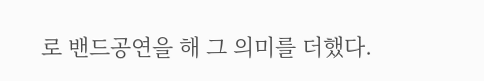로 밴드공연을 해 그 의미를 더했다.